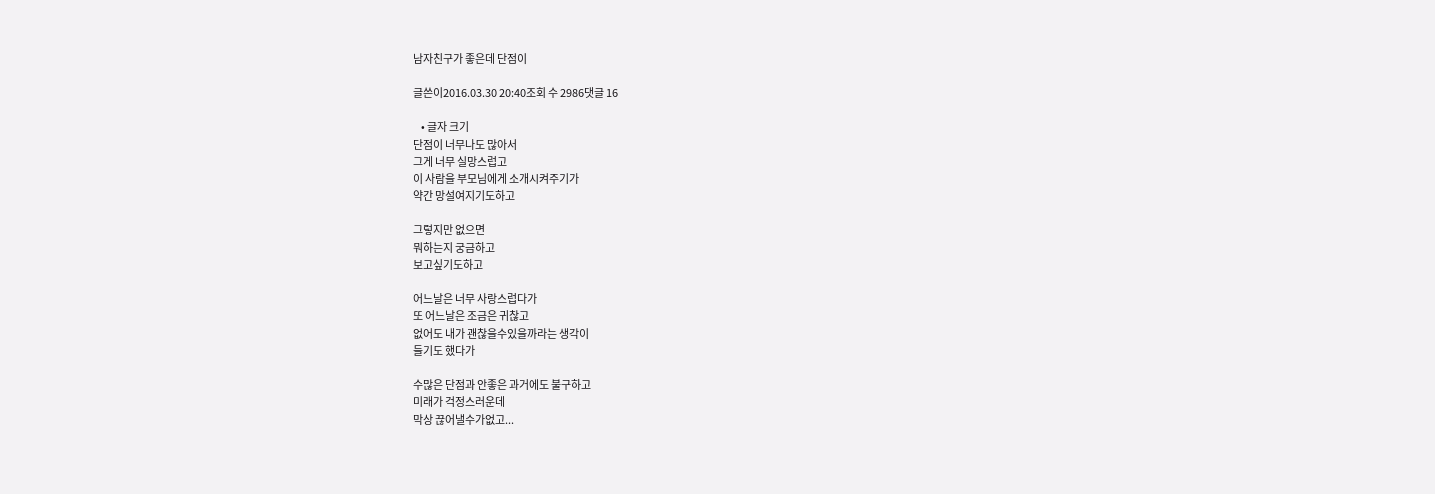남자친구가 좋은데 단점이

글쓴이2016.03.30 20:40조회 수 2986댓글 16

    • 글자 크기
단점이 너무나도 많아서
그게 너무 실망스럽고
이 사람을 부모님에게 소개시켜주기가
약간 망설여지기도하고

그렇지만 없으면
뭐하는지 궁금하고
보고싶기도하고

어느날은 너무 사랑스럽다가
또 어느날은 조금은 귀찮고
없어도 내가 괜찮을수있을까라는 생각이
들기도 했다가

수많은 단점과 안좋은 과거에도 불구하고
미래가 걱정스러운데
막상 끊어낼수가없고...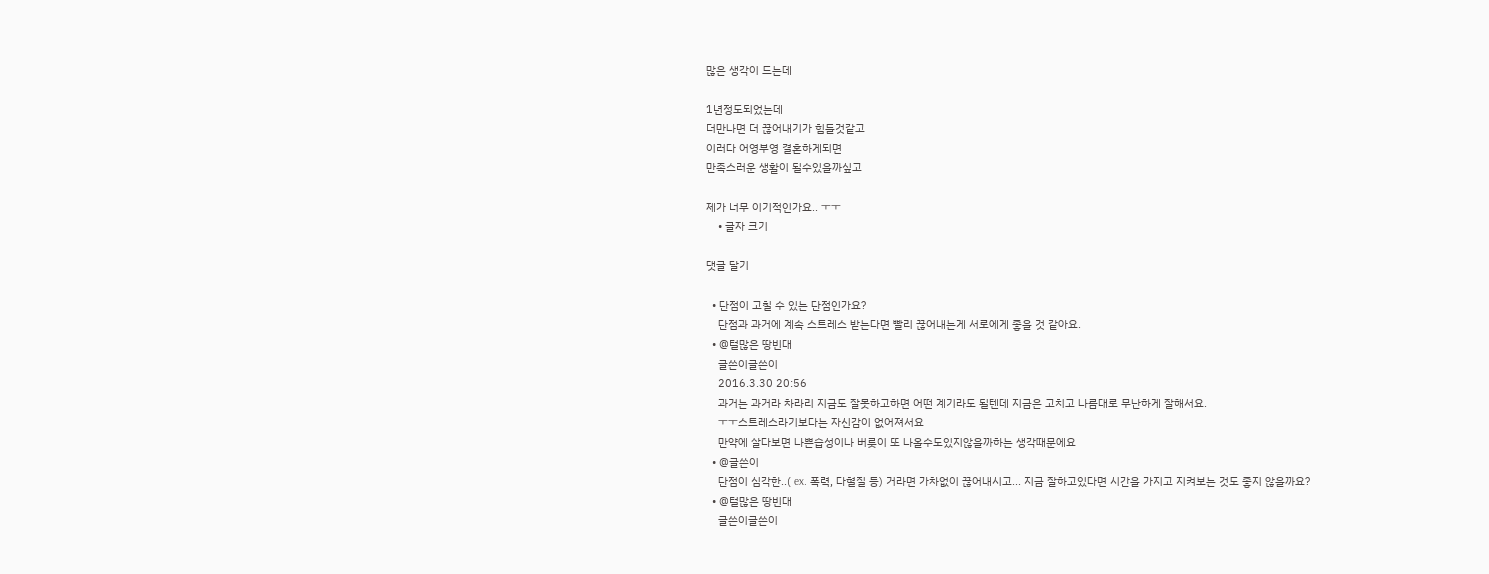많은 생각이 드는데

1년정도되었는데
더만나면 더 끊어내기가 힘들것같고
이러다 어영부영 결혼하게되면
만족스러운 생활이 될수있을까싶고

제가 너무 이기적인가요.. ㅜㅜ
    • 글자 크기

댓글 달기

  • 단점이 고칠 수 있는 단점인가요?
    단점과 과거에 계속 스트레스 받는다면 빨리 끊어내는게 서로에게 좋을 것 같아요.
  • @털많은 땅빈대
    글쓴이글쓴이
    2016.3.30 20:56
    과거는 과거라 차라리 지금도 잘못하고하면 어떤 계기라도 될텐데 지금은 고치고 나름대로 무난하게 잘해서요.
    ㅜㅜ스트레스라기보다는 자신감이 없어져서요
    만약에 살다보면 나쁜습성이나 버릇이 또 나올수도있지않을까하는 생각때문에요
  • @글쓴이
    단점이 심각한..( ex. 폭력, 다혈질 등) 거라면 가차없이 끊어내시고... 지금 잘하고있다면 시간을 가지고 지켜보는 것도 좋지 않을까요?
  • @털많은 땅빈대
    글쓴이글쓴이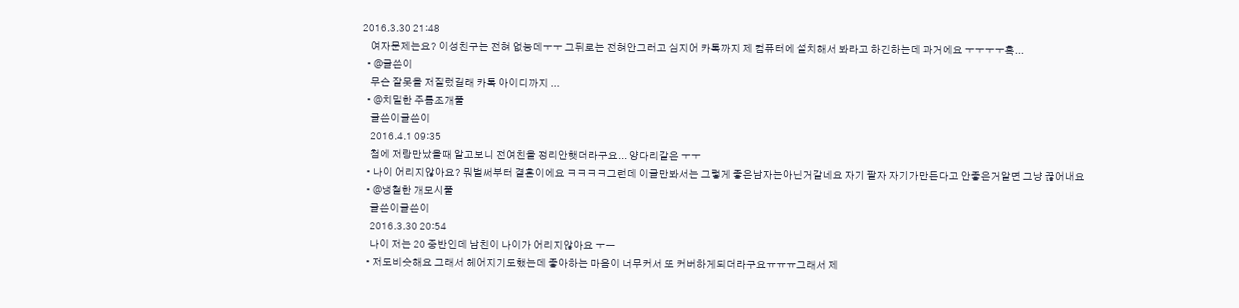2016.3.30 21:48
    여자문제는요? 이성친구는 전혀 없능데ㅜㅜ 그뒤로는 전혀안그러고 심지어 카톡까지 제 컴퓨터에 설치해서 봐라고 하긴하는데 과거에요 ㅜㅜㅜㅜ흑...
  • @글쓴이
    무슨 잘못을 저질렀길래 카톡 아이디까지 ...
  • @치밀한 주름조개풀
    글쓴이글쓴이
    2016.4.1 09:35
    첨에 저랑만났을때 알고보니 전여친을 정리안햇더라구요... 양다리같은 ㅜㅜ
  • 나이 어리지않아요? 뭐벌써부터 결혼이에요 ㅋㅋㅋㅋ그런데 이글만봐서는 그렇게 좋은남자는아닌거같네요 자기 팔자 자기가만든다고 안좋은거알면 그냥 끊어내요
  • @냉철한 개모시풀
    글쓴이글쓴이
    2016.3.30 20:54
    나이 저는 20 중반인데 남친이 나이가 어리지않아요 ㅜㅡ
  • 저도비슷해요 그래서 헤어지기도했는데 좋아하는 마음이 너무커서 또 커버하게되더라구요ㅠㅠㅠ그래서 제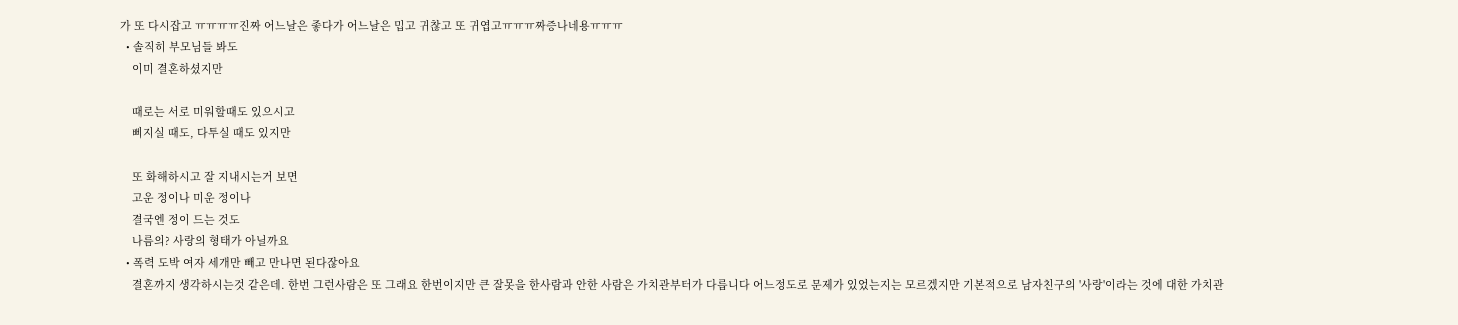가 또 다시잡고 ㅠㅠㅠㅠ진짜 어느날은 좋다가 어느날은 밉고 귀찮고 또 귀엽고ㅠㅠㅠ짜증나네용ㅠㅠㅠ
  • 솔직히 부모님들 봐도
    이미 결혼하셨지만

    때로는 서로 미워할때도 있으시고
    삐지실 때도, 다투실 때도 있지만

    또 화해하시고 잘 지내시는거 보면
    고운 정이나 미운 정이나
    결국엔 정이 드는 것도
    나름의? 사랑의 형태가 아닐까요
  • 폭력 도박 여자 세개만 빼고 만나면 된다잖아요
    결혼까지 생각하시는것 같은데. 한번 그런사람은 또 그래요 한번이지만 큰 잘못을 한사람과 안한 사람은 가치관부터가 다릅니다 어느정도로 문제가 있었는지는 모르겠지만 기본적으로 남자친구의 '사랑'이라는 것에 대한 가치관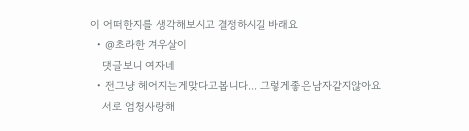이 어떠한지를 생각해보시고 결정하시길 바래요
  • @초라한 겨우살이
    댓글보니 여자네
  • 전그냥 헤어지는게맞다고봅니다... 그렇게좋은남자같지않아요
    서로 엄청사랑해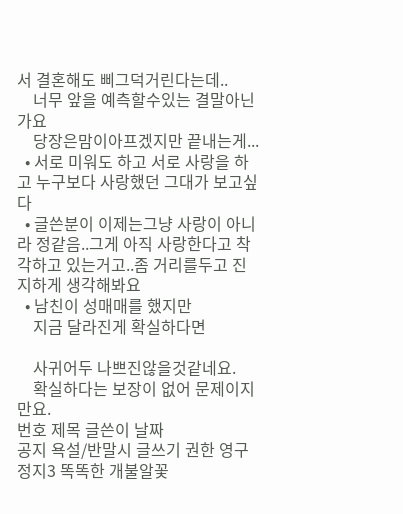서 결혼해도 삐그덕거린다는데..
    너무 앞을 예측할수있는 결말아닌가요
    당장은맘이아프겠지만 끝내는게...
  • 서로 미워도 하고 서로 사랑을 하고 누구보다 사랑했던 그대가 보고싶다
  • 글쓴분이 이제는그냥 사랑이 아니라 정같음..그게 아직 사랑한다고 착각하고 있는거고..좀 거리를두고 진지하게 생각해봐요
  • 남친이 성매매를 했지만
    지금 달라진게 확실하다면

    사귀어두 나쁘진않을것같네요.
    확실하다는 보장이 없어 문제이지만요.
번호 제목 글쓴이 날짜
공지 욕설/반말시 글쓰기 권한 영구 정지3 똑똑한 개불알꽃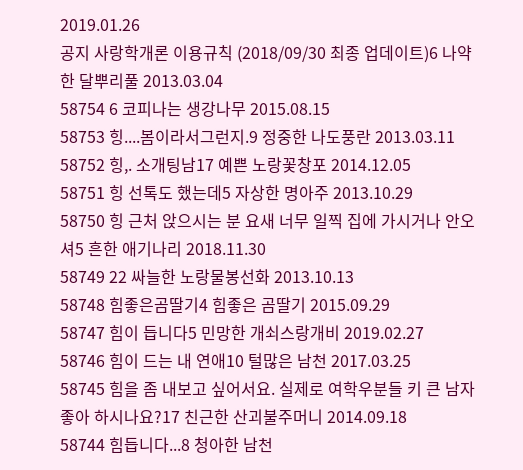2019.01.26
공지 사랑학개론 이용규칙 (2018/09/30 최종 업데이트)6 나약한 달뿌리풀 2013.03.04
58754 6 코피나는 생강나무 2015.08.15
58753 힝....봄이라서그런지.9 정중한 나도풍란 2013.03.11
58752 힝,. 소개팅남17 예쁜 노랑꽃창포 2014.12.05
58751 힝 선톡도 했는데5 자상한 명아주 2013.10.29
58750 힝 근처 앉으시는 분 요새 너무 일찍 집에 가시거나 안오셔5 흔한 애기나리 2018.11.30
58749 22 싸늘한 노랑물봉선화 2013.10.13
58748 힘좋은곰딸기4 힘좋은 곰딸기 2015.09.29
58747 힘이 듭니다5 민망한 개쇠스랑개비 2019.02.27
58746 힘이 드는 내 연애10 털많은 남천 2017.03.25
58745 힘을 좀 내보고 싶어서요. 실제로 여학우분들 키 큰 남자 좋아 하시나요?17 친근한 산괴불주머니 2014.09.18
58744 힘듭니다...8 청아한 남천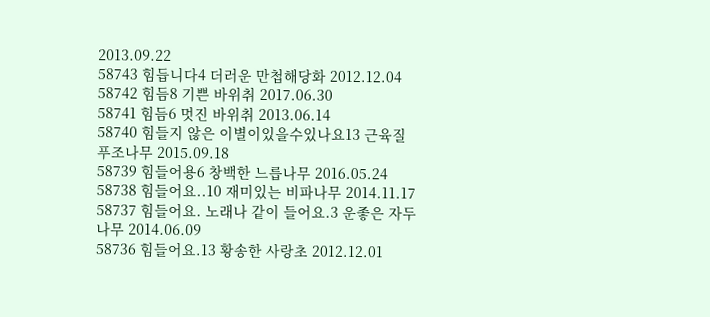2013.09.22
58743 힘듭니다4 더러운 만첩해당화 2012.12.04
58742 힘듬8 기쁜 바위취 2017.06.30
58741 힘듬6 멋진 바위취 2013.06.14
58740 힘들지 않은 이별이있을수있나요13 근육질 푸조나무 2015.09.18
58739 힘들어용6 창백한 느릅나무 2016.05.24
58738 힘들어요..10 재미있는 비파나무 2014.11.17
58737 힘들어요. 노래나 같이 들어요.3 운좋은 자두나무 2014.06.09
58736 힘들어요.13 황송한 사랑초 2012.12.01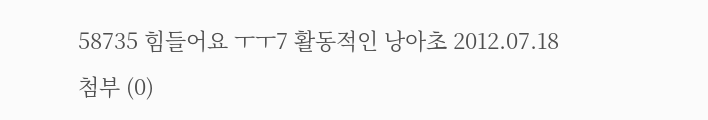58735 힘들어요 ㅜㅜ7 활동적인 낭아초 2012.07.18
첨부 (0)